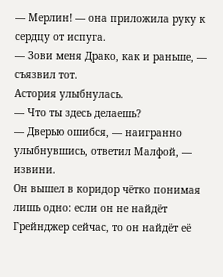— Мерлин! — она приложила руку к сердцу от испуга.
— Зови меня Драко, как и раньше, — съязвил тот.
Астория улыбнулась.
— Что ты здесь делаешь?
— Дверью ошибся, — наигранно улыбнувшись, ответил Малфой, — извини.
Он вышел в коридор чётко понимая лишь одно: если он не найдёт Грейнджер сейчас, то он найдёт её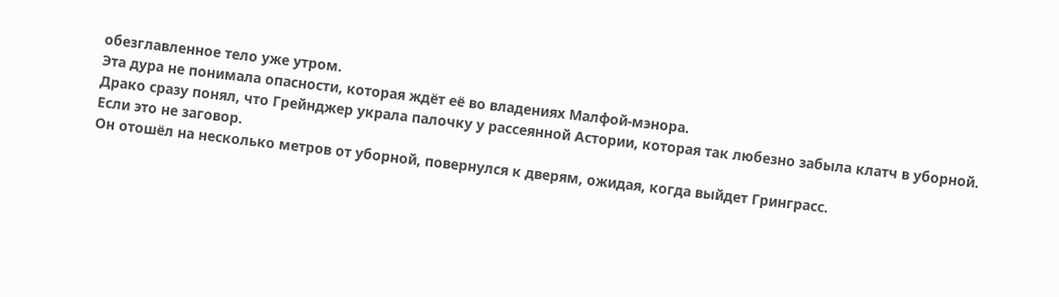обезглавленное тело уже утром.
Эта дура не понимала опасности, которая ждёт её во владениях Малфой-мэнора.
Драко сразу понял, что Грейнджер украла палочку у рассеянной Астории, которая так любезно забыла клатч в уборной.
Если это не заговор.
Он отошёл на несколько метров от уборной, повернулся к дверям, ожидая, когда выйдет Гринграсс.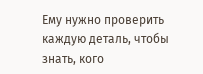Ему нужно проверить каждую деталь, чтобы знать, кого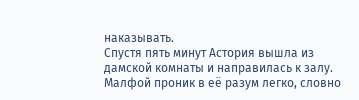наказывать.
Спустя пять минут Астория вышла из дамской комнаты и направилась к залу. Малфой проник в её разум легко, словно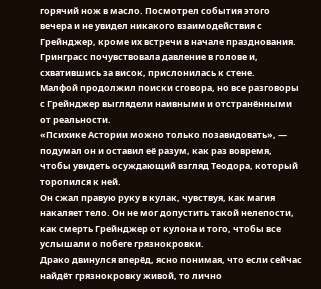горячий нож в масло. Посмотрел события этого вечера и не увидел никакого взаимодействия с Грейнджер, кроме их встречи в начале празднования.
Гринграсс почувствовала давление в голове и, схватившись за висок, прислонилась к стене.
Малфой продолжил поиски сговора, но все разговоры с Грейнджер выглядели наивными и отстранёнными от реальности.
«Психике Астории можно только позавидовать», — подумал он и оставил её разум, как раз вовремя, чтобы увидеть осуждающий взгляд Теодора, который торопился к ней.
Он сжал правую руку в кулак, чувствуя, как магия накаляет тело. Он не мог допустить такой нелепости, как смерть Грейнджер от кулона и того, чтобы все услышали о побеге грязнокровки.
Драко двинулся вперёд, ясно понимая, что если сейчас найдёт грязнокровку живой, то лично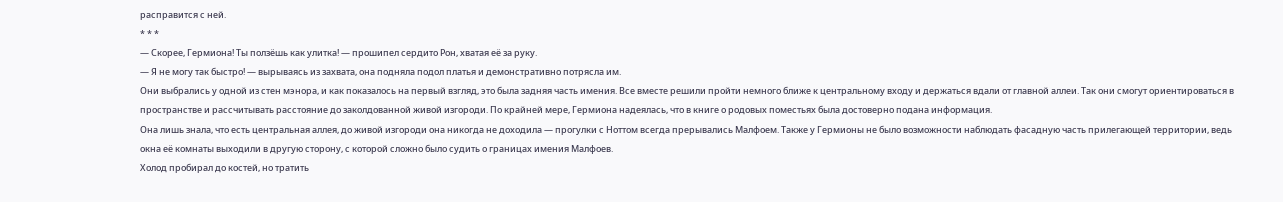расправится с ней.
* * *
— Скорее, Гермиона! Ты ползёшь как улитка! — прошипел сердито Рон, хватая её за руку.
— Я не могу так быстро! — вырываясь из захвата, она подняла подол платья и демонстративно потрясла им.
Они выбрались у одной из стен мэнора, и как показалось на первый взгляд, это была задняя часть имения. Все вместе решили пройти немного ближе к центральному входу и держаться вдали от главной аллеи. Так они смогут ориентироваться в пространстве и рассчитывать расстояние до заколдованной живой изгороди. По крайней мере, Гермиона надеялась, что в книге о родовых поместьях была достоверно подана информация.
Она лишь знала, что есть центральная аллея, до живой изгороди она никогда не доходила — прогулки с Ноттом всегда прерывались Малфоем. Также у Гермионы не было возможности наблюдать фасадную часть прилегающей территории, ведь окна её комнаты выходили в другую сторону, с которой сложно было судить о границах имения Малфоев.
Холод пробирал до костей, но тратить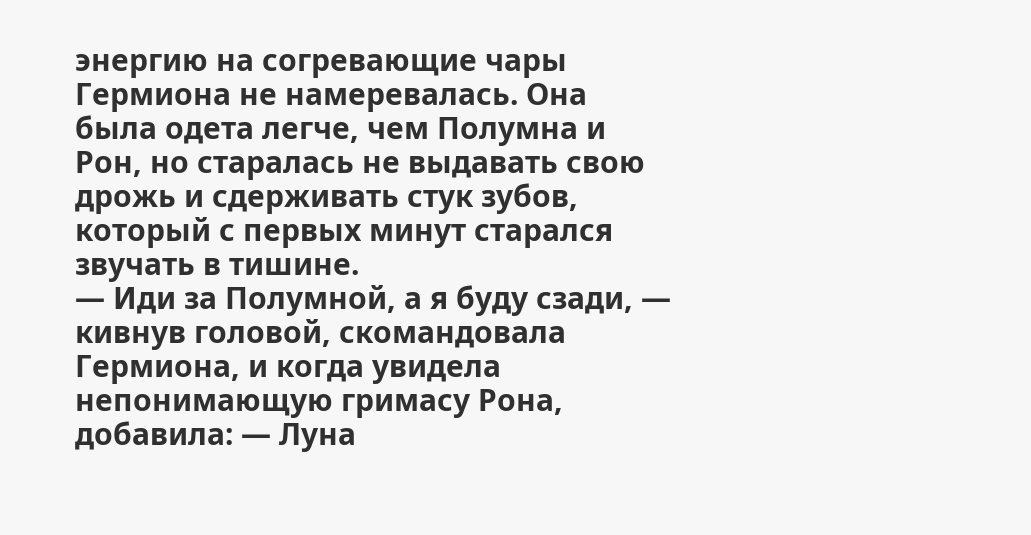энергию на согревающие чары Гермиона не намеревалась. Она была одета легче, чем Полумна и Рон, но старалась не выдавать свою дрожь и сдерживать стук зубов, который с первых минут старался звучать в тишине.
— Иди за Полумной, а я буду сзади, — кивнув головой, скомандовала Гермиона, и когда увидела непонимающую гримасу Рона, добавила: — Луна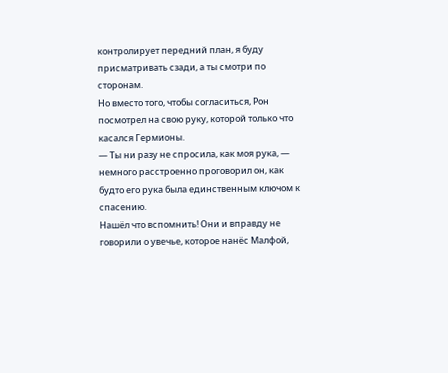контролирует передний план, я буду присматривать сзади, а ты смотри по сторонам.
Но вместо того, чтобы согласиться, Рон посмотрел на свою руку, которой только что касался Гермионы.
— Ты ни разу не спросила, как моя рука, — немного расстроенно проговорил он, как будто его рука была единственным ключом к спасению.
Нашёл что вспомнить! Они и вправду не говорили о увечье, которое нанёс Малфой,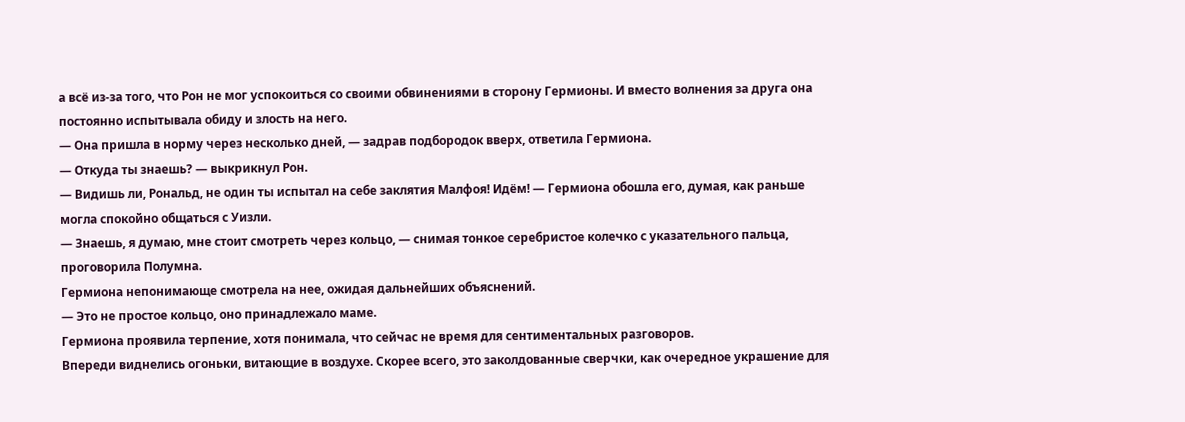а всё из-за того, что Рон не мог успокоиться со своими обвинениями в сторону Гермионы. И вместо волнения за друга она постоянно испытывала обиду и злость на него.
— Она пришла в норму через несколько дней, — задрав подбородок вверх, ответила Гермиона.
— Откуда ты знаешь? — выкрикнул Рон.
— Видишь ли, Рональд, не один ты испытал на себе заклятия Малфоя! Идём! — Гермиона обошла его, думая, как раньше могла спокойно общаться с Уизли.
— Знаешь, я думаю, мне стоит смотреть через кольцо, — снимая тонкое серебристое колечко с указательного пальца, проговорила Полумна.
Гермиона непонимающе смотрела на нее, ожидая дальнейших объяснений.
— Это не простое кольцо, оно принадлежало маме.
Гермиона проявила терпение, хотя понимала, что сейчас не время для сентиментальных разговоров.
Впереди виднелись огоньки, витающие в воздухе. Скорее всего, это заколдованные сверчки, как очередное украшение для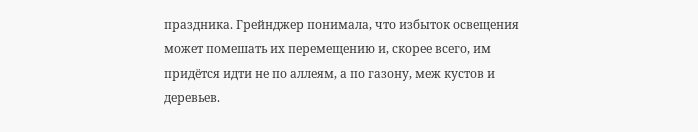праздника. Грейнджер понимала, что избыток освещения может помешать их перемещению и, скорее всего, им придётся идти не по аллеям, а по газону, меж кустов и деревьев.